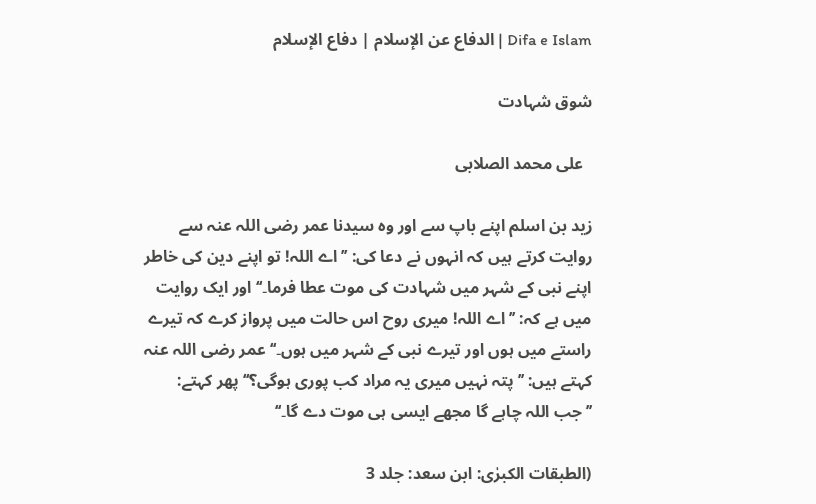Difa e Islam | الدفاع عن الإسلام | دفاع الإسلام

شوق شہادت

  علی محمد الصلابی

زید بن اسلم اپنے باپ سے اور وہ سیدنا عمر رضی اللہ عنہ سے روایت کرتے ہیں کہ انہوں نے دعا کی: ’’اے اللہ! تو اپنے دین کی خاطر اپنے نبی کے شہر میں شہادت کی موت عطا فرما۔‘‘ اور ایک روایت میں ہے کہ: ’’اے اللہ! میری روح اس حالت میں پرواز کرے کہ تیرے راستے میں ہوں اور تیرے نبی کے شہر میں ہوں۔‘‘ عمر رضی اللہ عنہ کہتے ہیں: ’’پتہ نہیں میری یہ مراد کب پوری ہوگی؟‘‘ پھر کہتے: ’’جب اللہ چاہے گا مجھے ایسی ہی موت دے گا۔‘‘

(الطبقات الکبرٰی: ابن سعد: جلد 3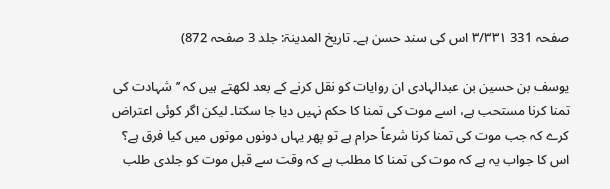صفحہ 331 ۳/۳۳۱ اس کی سند حسن ہے۔ تاریخ المدینۃ: جلد 3 صفحہ 872)

یوسف بن حسین بن عبدالہادی ان روایات کو نقل کرنے کے بعد لکھتے ہیں کہ ’’شہادت کی تمنا کرنا مستحب ہے، اسے موت کی تمنا کا حکم نہیں دیا جا سکتا۔ لیکن اگر کوئی اعتراض کرے کہ جب موت کی تمنا کرنا شرعاً حرام ہے تو پھر یہاں دونوں موتوں میں کیا فرق ہے؟ اس کا جواب یہ ہے کہ موت کی تمنا کا مطلب ہے کہ وقت سے قبل موت کو جلدی طلب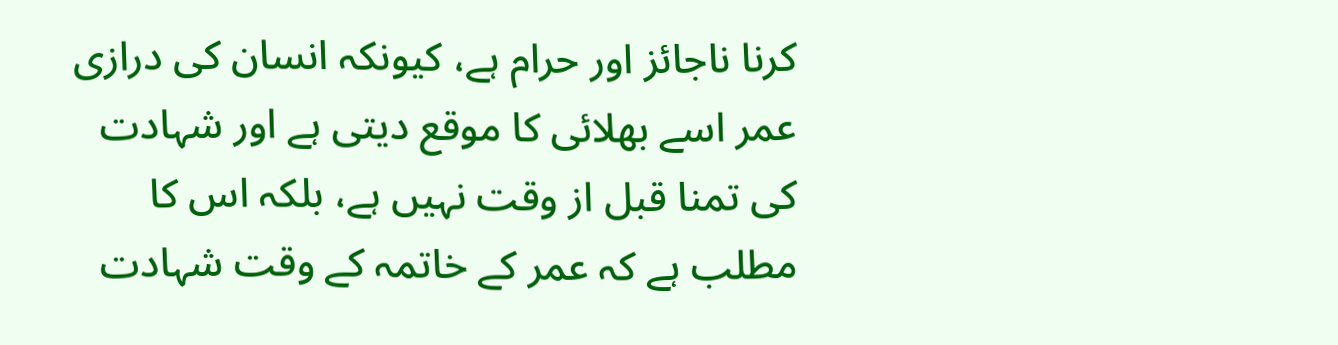کرنا ناجائز اور حرام ہے، کیونکہ انسان کی درازی عمر اسے بھلائی کا موقع دیتی ہے اور شہادت کی تمنا قبل از وقت نہیں ہے، بلکہ اس کا مطلب ہے کہ عمر کے خاتمہ کے وقت شہادت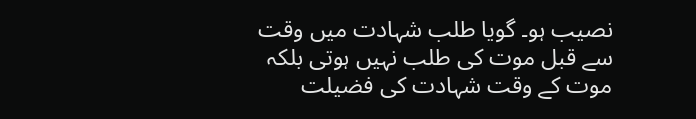نصیب ہو۔ گویا طلب شہادت میں وقت سے قبل موت کی طلب نہیں ہوتی بلکہ موت کے وقت شہادت کی فضیلت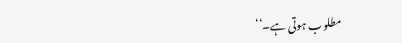مطلوب ہوتی ہے۔‘‘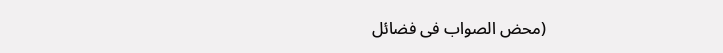(محض الصواب فی فضائل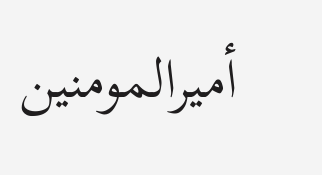أمیرالمومنین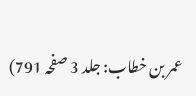عمر بن خطاب: جلد 3 صفحہ 791)